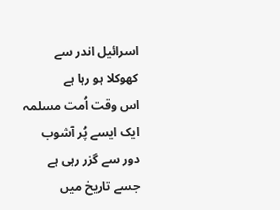اسرائیل اندر سے کھوکلا ہو رہا ہے
اس وقت اُمت مسلمہ ایک ایسے پُر آشوب دور سے گزر رہی ہے جسے تاریخ میں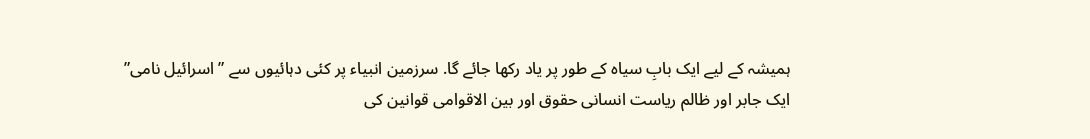ہمیشہ کے لیے ایک بابِ سیاہ کے طور پر یاد رکھا جائے گا. سرزمین انبیاء پر کئی دہائیوں سے ” اسرائیل نامی” ایک جابر اور ظالم ریاست انسانی حقوق اور بین الاقوامی قوانین کی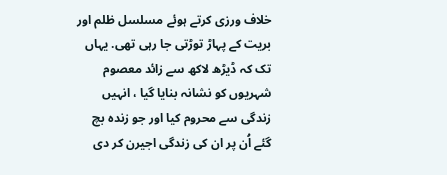خلاف ورزی کرتے ہوئے مسلسل ظلم اور بریت کے پہاڑ توڑتی جا رہی تھی. یہاں تک کہ ڈیڑھ لاکھ سے زائد معصوم شہریوں کو نشانہ بنایا گیا ، انہیں زندگی سے محروم کیا اور جو زندہ بچ گئے اُن پر ان کی زندگی اجیرن کر دی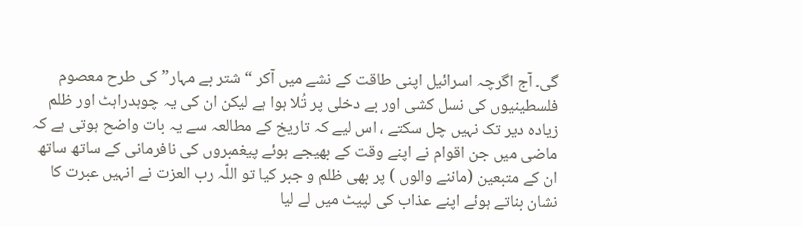گی۔ آج اگرچہ اسرائیل اپنی طاقت کے نشے میں آکر “شتر بے مہار” کی طرح معصوم فلسطینیوں کی نسل کشی اور بے دخلی پر تُلا ہوا ہے لیکن ان کی یہ چوہدراہٹ اور ظلم زیادہ دیر تک نہیں چل سکتے ، اس لیے کہ تاریخ کے مطالعہ سے یہ بات واضح ہوتی ہے کہ ماضی میں جن اقوام نے اپنے وقت کے بھیجے ہوئے پیغمبروں کی نافرمانی کے ساتھ ساتھ ان کے متبعین (ماننے والوں ) پر بھی ظلم و جبر کیا تو اللّہ رب العزت نے انہیں عبرت کا نشان بناتے ہوئے اپنے عذاب کی لپیٹ میں لے لیا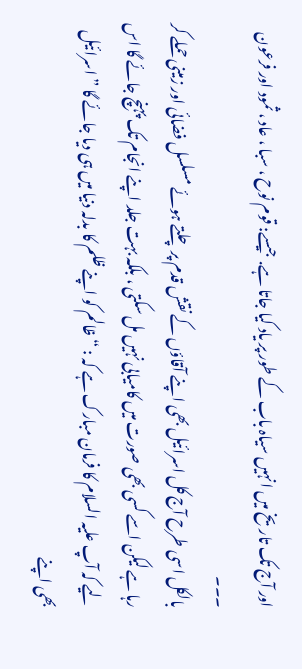اور آج تک تاریخ میں انہیں سیاہ باب کے طور پر یاد کیا جاتا ہے. جیسے: قوم نوح ، سبا ، عاد ، ثمود اور فرعون ۔۔۔
بالکل اسی طرح آج کل اسرائیل بھی اپنے آقاؤں کے نقش قدم پر چلتے ہوئے مسلسل فضائی اور زمینی حملے کر رہا ہے لیکن اسے کسی بھی صورت میں کامیابی نہیں مل سکتی ، بلکہ بہت جلد اپنے انجام تک پہنچ جائے گا اس لیے کہ آپ علیہ السلام کا فرمان مبارک ہے کہ : “ظالم کو اپنے ظلم کا بدلہ دنیا میں ہی دیا جائے گا ” اسرائیل بھی اپنے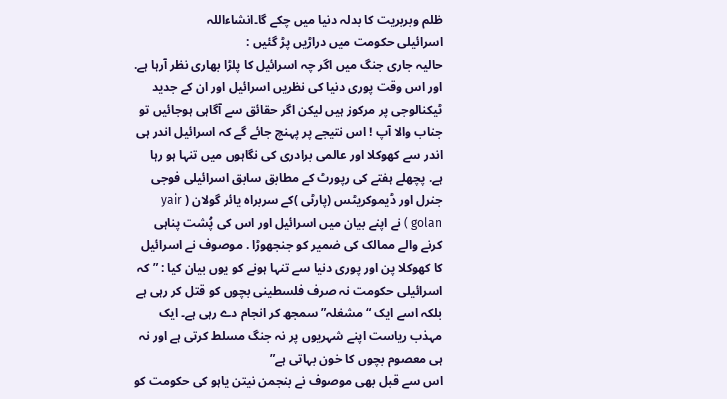ظلم وبربریت کا بدلہ دنیا میں چکے گا۔انشاءاللہ
اسرائیلی حکومت میں دراڑیں پڑ گئیں :
حالیہ جاری جنگ میں اگر چہ اسرائیل کا پلڑا بھاری نظر آرہا ہے. اور اس وقت پوری دنیا کی نظریں اسرائیل اور ان کے جدید ٹیکنالوجی پر مرکوز ہیں لیکن اگر حقائق سے آگاہی ہوجائیں تو جناب والا آپ ! اس نتیجے پر پہنچ جائے گے کہ اسرائیل اندر ہی اندر سے کھوکلا اور عالمی برادری کی نگاہوں میں تنہا ہو رہا ہے. پچھلے ہفتے کی رپورٹ کے مطابق سابق اسرائیلی فوجی جنرل اور ڈیموکریٹس (پارٹی )کے سربراہ یائر گولان ( yair golan ) نے اپنے بیان میں اسرائیل اور اس کی پُشت پناہی کرنے والے ممالک کی ضمیر کو جنجھوڑا . موصوف نے اسرائیل کا کھوکلا پن اور پوری دنیا سے تنہا ہونے کو یوں بیان کیا : ” کہ اسرائیلی حکومت نہ صرف فلسطینی بچوں کو قتل کر رہی ہے بلکہ اسے ایک “مشغلہ” سمجھ کر انجام دے رہی ہے۔ ایک مہذب ریاست اپنے شہریوں پر نہ جنگ مسلط کرتی ہے اور نہ ہی معصوم بچوں کا خون بہاتی ہے”
اس سے قبل بھی موصوف نے بنجمن نیتن یاہو کی حکومت کو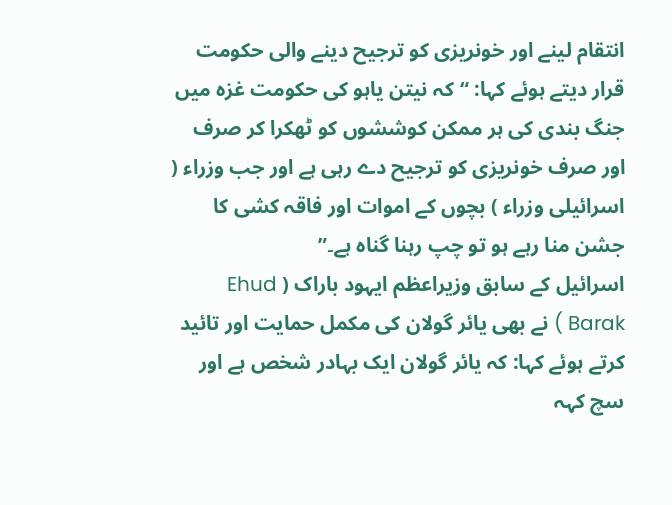انتقام لینے اور خونریزی کو ترجیح دینے والی حکومت قرار دیتے ہوئے کہا: “کہ نیتن یاہو کی حکومت غزہ میں جنگ بندی کی ہر ممکن کوششوں کو ٹھکرا کر صرف اور صرف خونریزی کو ترجیح دے رہی ہے اور جب وزراء ( اسرائیلی وزراء ) بچوں کے اموات اور فاقہ کشی کا جشن منا رہے ہو تو چپ رہنا گناہ ہے۔”
اسرائیل کے سابق وزیراعظم ایہود باراک ( Ehud Barak ) نے بھی یائر گولان کی مکمل حمایت اور تائید کرتے ہوئے کہا: کہ یائر گولان ایک بہادر شخص ہے اور سچ کہہ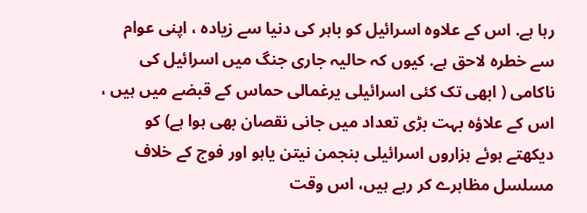رہا ہے. اس کے علاوہ اسرائیل کو باہر کی دنیا سے زیادہ ، اپنی عوام سے خطرہ لاحق ہے. کیوں کہ حالیہ جاری جنگ میں اسرائیل کی ناکامی ( ابھی تک کئی اسرائیلی یرغمالی حماس کے قبضے میں ہیں ، اس کے علاؤہ بہت بڑی تعداد میں جانی نقصان بھی ہوا ہے) کو دیکھتے ہوئے ہزاروں اسرائیلی بنجمن نیتن یاہو اور فوج کے خلاف مسلسل مظاہرے کر رہے ہیں، اس وقت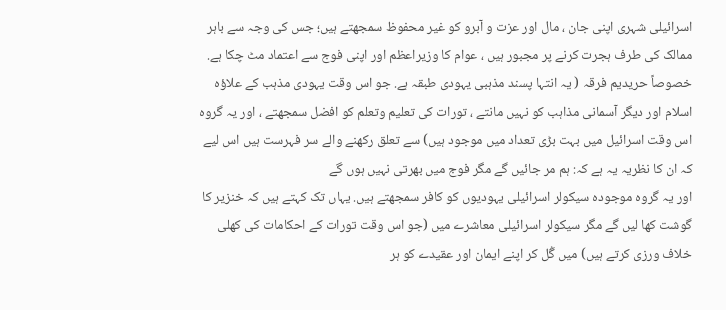اسرائیلی شہری اپنی جان ، مال اور عزت و آبرو کو غیر محفوظ سمجھتے ہیں؛ جس کی وجہ سے باہر ممالک کی طرف ہجرت کرنے پر مجبور ہیں ، عوام کا وزیراعظم اور اپنی فوج سے اعتماد مٹ چکا ہے. خصوصاً حریدیم فرقہ ( یہ انتہا پسند مذہبی یہودی طبقہ ہے. جو اس وقت یہودی مذہب کے علاؤہ اسلام اور دیگر آسمانی مذاہب کو نہیں مانتے ، تورات کی تعلیم وتعلم کو افضل سمجھتے ، اور یہ گروہ اس وقت اسرائیل میں بہت بڑی تعداد میں موجود ہیں) سے تعلق رکھنے والے سر فہرست ہیں اس لیے کہ ان کا نظریہ یہ ہے کہ: ہم مر جائیں گے مگر فوج میں بھرتی نہیں ہوں گے
اور یہ گروہ موجودہ سیکولر اسرائیلی یہودیوں کو کافر سمجھتے ہیں. یہاں تک کہتے ہیں کہ خنزیر کا گوشت کھا لیں گے مگر سیکولر اسرائیلی معاشرے میں (جو اس وقت تورات کے احکامات کی کھلی خلاف ورزی کرتے ہیں) میں گُل کر اپنے ایمان اور عقیدے کو ہر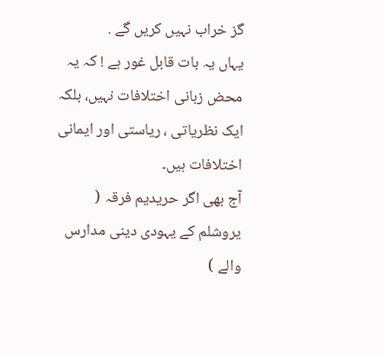گز خراب نہیں کریں گے .
یہاں یہ بات قابل غور ہے ! کہ یہ محض زبانی اختلافات نہیں، بلکہ ایک نظریاتی ، ریاستی اور ایمانی اختلافات ہیں۔
آج بھی اگر حریدیم فرقہ ( یروشلم کے یہودی دینی مدارس والے )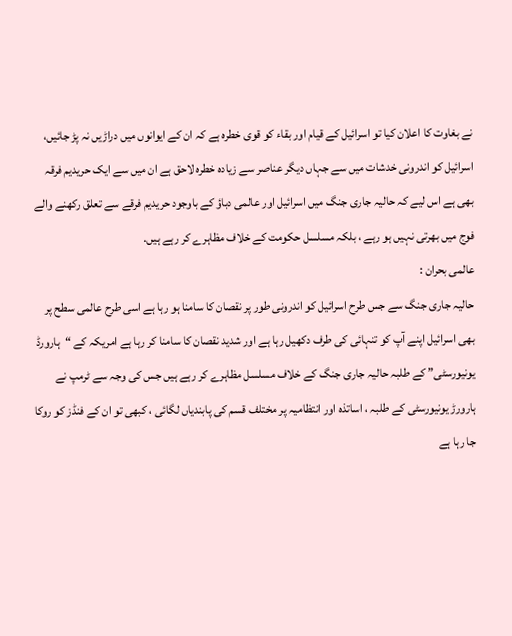نے بغاوت کا اعلان کیا تو اسرائیل کے قیام اور بقاء کو قوی خطرہ ہے کہ ان کے ایوانوں میں دراڑیں نہ پڑ جائیں، اسرائیل کو اندرونی خدشات میں سے جہاں دیگر عناصر سے زیادہ خطرہ لاحق ہے ان میں سے ایک حریدیم فرقہ بھی ہے اس لیے کہ حالیہ جاری جنگ میں اسرائیل اور عالمی دباؤ کے باوجود حریدیم فرقے سے تعلق رکھنے والے فوج میں بھرتی نہیں ہو رہے ، بلکہ مسلسل حکومت کے خلاف مظاہرے کر رہے ہیں.
عالمی بحران :
حالیہ جاری جنگ سے جس طرح اسرائیل کو اندرونی طور پر نقصان کا سامنا ہو رہا ہے اسی طرح عالمی سطح پر بھی اسرائیل اپنے آپ کو تنہائی کی طرف دکھیل رہا ہے اور شدید نقصان کا سامنا کر رہا ہے امریکہ کے “ہارورڈ یونیورسٹی” کے طلبہ حالیہ جاری جنگ کے خلاف مسلسل مظاہرے کر رہے ہیں جس کی وجہ سے ٹرمپ نے ہارورڑ یونیورسٹی کے طلبہ ، اساتذہ اور انتظامیہ پر مختلف قسم کی پابندیاں لگائی ، کبھی تو ان کے فنڈز کو روکا جا رہا ہے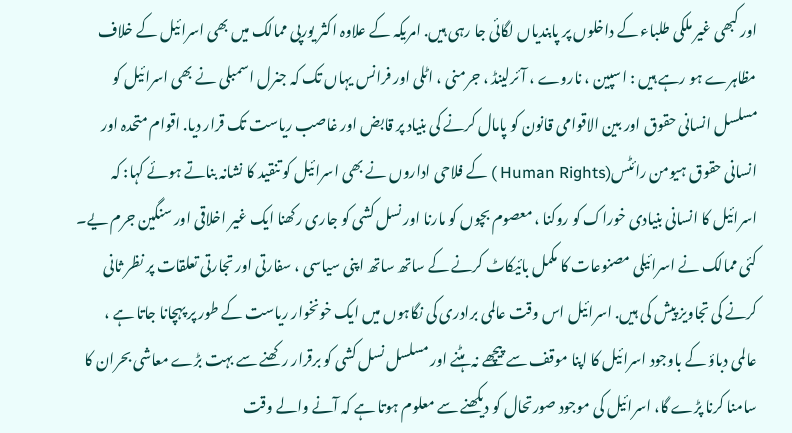اور کبھی غیر ملکی طلباء کے داخلوں پر پابندیاں لگائی جا رہی ہیں. امریکہ کے علاوہ اکثر یورپی ممالک میں بھی اسرائیل کے خلاف مظاہرے ہو رہے ہیں : اسپین ، ناروے ، آئرلینڈ ، جرمنی ، اٹلی اور فرانس یہاں تک کہ جنرل اسمبلی نے بھی اسرائیل کو مسلسل انسانی حقوق اور بین الاقوامی قانون کو پامال کرنے کی بنیاد پر قابض اور غاصب ریاست تک قرار دیا. اقوام متحدہ اور انسانی حقوق ہیومن رائٹس(Human Rights ) کے فلاحی اداروں نے بھی اسرائیل کو تنقید کا نشانہ بناتے ہوئے کہا: کہ اسرائیل کا انسانی بنیادی خوراک کو روکنا ، معصوم بچوں کو مارنا اور نسل کشی کو جاری رکھنا ایک غیر اخلاقی اور سنگین جرم یے۔
کئی ممالک نے اسرائیلی مصنوعات کا مکمل بائیکاٹ کرنے کے ساتھ ساتھ اپنی سیاسی ، سفارتی اور تجارتی تعلقات پر نظر ثانی کرنے کی تجاویز پیش کی ہیں. اسرائیل اس وقت عالمی برادری کی نگاہوں میں ایک خونخوار ریاست کے طور پر پہچانا جاتا ہے ، عالمی دباؤ کے باوجود اسرائیل کا اپنا موقف سے پیچھے نہ ہٹنے اور مسلسل نسل کشی کو برقرار رکھنے سے بہت بڑے معاشی بحران کا سامنا کرنا پڑے گا، اسرائیل کی موجود صورتحال کو دیکھنے سے معلوم ہوتا ہے کہ آنے والے وقت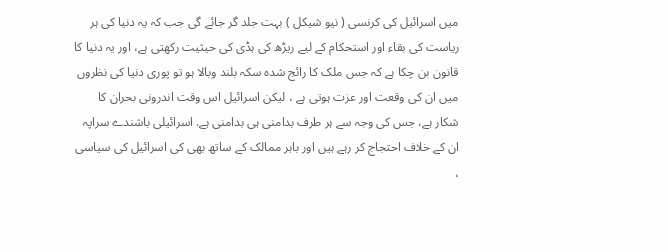میں اسرائیل کی کرنسی ( نیو شیکل ) بہت جلد گر جائے گی جب کہ یہ دنیا کی ہر ریاست کی بقاء اور استحکام کے لیے ریڑھ کی ہڈی کی حیثیت رکھتی ہے، اور یہ دنیا کا قانون بن چکا ہے کہ جس ملک کا رائج شدہ سکہ بلند وبالا ہو تو پوری دنیا کی نظروں میں ان کی وقعت اور عزت ہوتی ہے ، لیکن اسرائیل اس وقت اندرونی بحران کا شکار ہے، جس کی وجہ سے ہر طرف بدامنی ہی بدامنی ہے. اسرائیلی باشندے سراپہ ان کے خلاف احتجاج کر رہے ہیں اور باہر ممالک کے ساتھ بھی کی اسرائیل کی سیاسی ،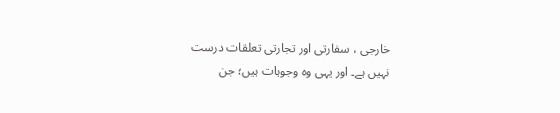خارجی ، سفارتی اور تجارتی تعلقات درست نہیں ہے۔ اور یہی وہ وجوہات ہیں؛ جن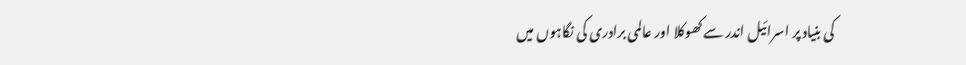کی بنیاد پر اسرائیل اندر سے کھوکلا اور عالمی برادری کی نگاہوں میں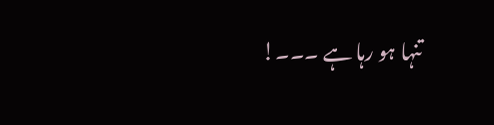تنہا ہو رہا ہے ۔۔۔!